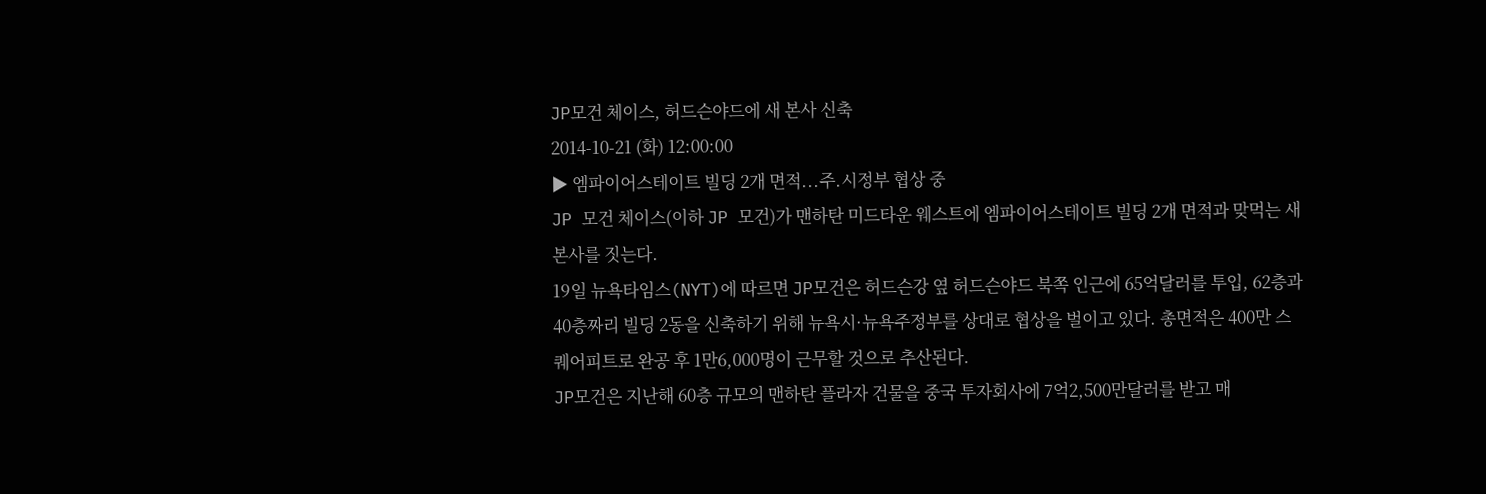JP모건 체이스, 허드슨야드에 새 본사 신축
2014-10-21 (화) 12:00:00
▶ 엠파이어스테이트 빌딩 2개 면적...주.시정부 협상 중
JP 모건 체이스(이하 JP 모건)가 맨하탄 미드타운 웨스트에 엠파이어스테이트 빌딩 2개 면적과 맞먹는 새 본사를 짓는다.
19일 뉴욕타임스(NYT)에 따르면 JP모건은 허드슨강 옆 허드슨야드 북쪽 인근에 65억달러를 투입, 62층과 40층짜리 빌딩 2동을 신축하기 위해 뉴욕시·뉴욕주정부를 상대로 협상을 벌이고 있다. 총면적은 400만 스퀘어피트로 완공 후 1만6,000명이 근무할 것으로 추산된다.
JP모건은 지난해 60층 규모의 맨하탄 플라자 건물을 중국 투자회사에 7억2,500만달러를 받고 매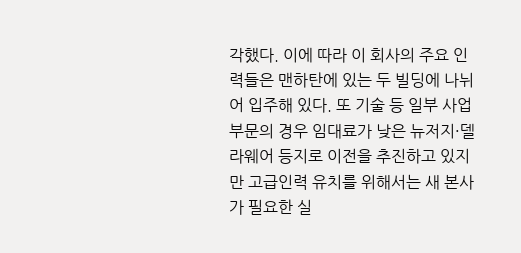각했다. 이에 따라 이 회사의 주요 인력들은 맨하탄에 있는 두 빌딩에 나뉘어 입주해 있다. 또 기술 등 일부 사업 부문의 경우 임대료가 낮은 뉴저지·델라웨어 등지로 이전을 추진하고 있지만 고급인력 유치를 위해서는 새 본사가 필요한 실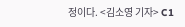정이다. <김소영 기자> C1